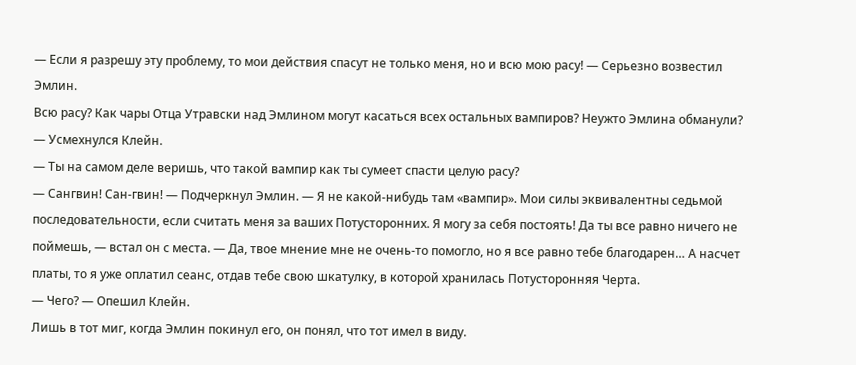— Если я разрешу эту проблему, то мои действия спасут не только меня, но и всю мою расу! — Серьезно возвестил Эмлин.
Всю расу? Как чары Отца Утравски над Эмлином могут касаться всех остальных вампиров? Неужто Эмлина обманули? — Усмехнулся Клейн.
— Ты на самом деле веришь, что такой вампир как ты сумеет спасти целую расу?
— Сангвин! Сан-гвин! — Подчеркнул Эмлин. — Я не какой-нибудь там «вампир». Мои силы эквивалентны седьмой последовательности, если считать меня за ваших Потусторонних. Я могу за себя постоять! Да ты все равно ничего не поймешь, — встал он с места. — Да, твое мнение мне не очень-то помогло, но я все равно тебе благодарен… А насчет платы, то я уже оплатил сеанс, отдав тебе свою шкатулку, в которой хранилась Потусторонняя Черта.
— Чего? — Опешил Клейн.
Лишь в тот миг, когда Эмлин покинул его, он понял, что тот имел в виду.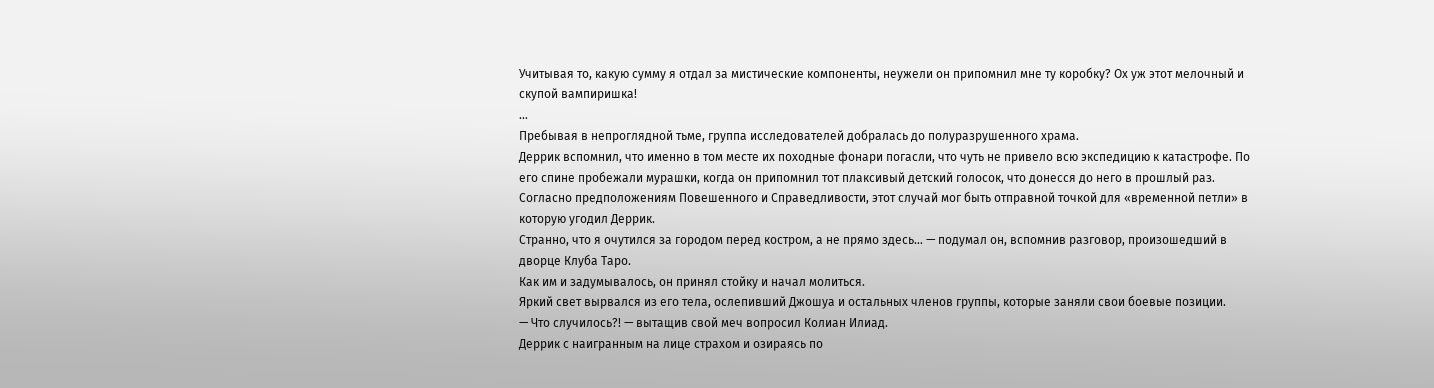Учитывая то, какую сумму я отдал за мистические компоненты, неужели он припомнил мне ту коробку? Ох уж этот мелочный и скупой вампиришка!
…
Пребывая в непроглядной тьме, группа исследователей добралась до полуразрушенного храма.
Деррик вспомнил, что именно в том месте их походные фонари погасли, что чуть не привело всю экспедицию к катастрофе. По его спине пробежали мурашки, когда он припомнил тот плаксивый детский голосок, что донесся до него в прошлый раз.
Согласно предположениям Повешенного и Справедливости, этот случай мог быть отправной точкой для «временной петли» в которую угодил Деррик.
Странно, что я очутился за городом перед костром, а не прямо здесь… — подумал он, вспомнив разговор, произошедший в дворце Клуба Таро.
Как им и задумывалось, он принял стойку и начал молиться.
Яркий свет вырвался из его тела, ослепивший Джошуа и остальных членов группы, которые заняли свои боевые позиции.
— Что случилось?! — вытащив свой меч вопросил Колиан Илиад.
Деррик с наигранным на лице страхом и озираясь по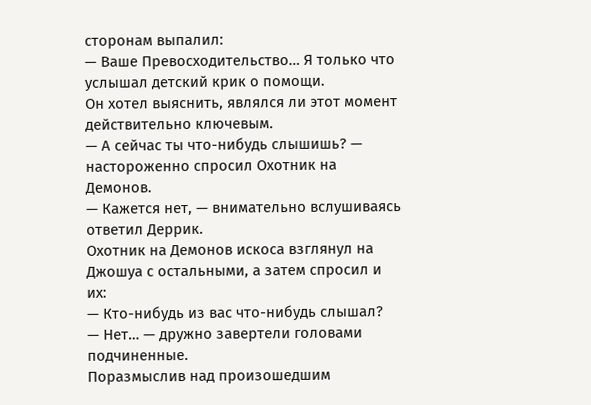сторонам выпалил:
— Ваше Превосходительство… Я только что услышал детский крик о помощи.
Он хотел выяснить, являлся ли этот момент действительно ключевым.
— А сейчас ты что-нибудь слышишь? — настороженно спросил Охотник на Демонов.
— Кажется нет, — внимательно вслушиваясь ответил Деррик.
Охотник на Демонов искоса взглянул на Джошуа с остальными, а затем спросил и их:
— Кто-нибудь из вас что-нибудь слышал?
— Нет… — дружно завертели головами подчиненные.
Поразмыслив над произошедшим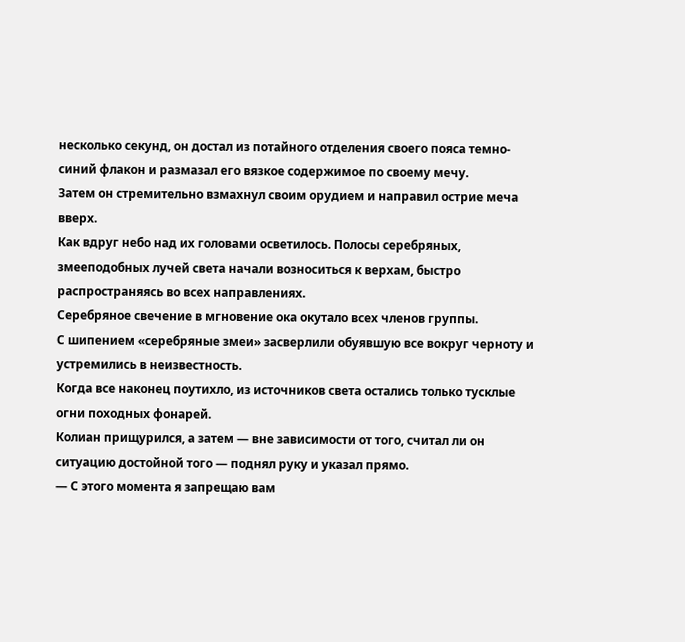несколько секунд, он достал из потайного отделения своего пояса темно-синий флакон и размазал его вязкое содержимое по своему мечу.
Затем он стремительно взмахнул своим орудием и направил острие меча вверх.
Как вдруг небо над их головами осветилось. Полосы серебряных, змееподобных лучей света начали возноситься к верхам, быстро распространяясь во всех направлениях.
Серебряное свечение в мгновение ока окутало всех членов группы.
С шипением «серебряные змеи» засверлили обуявшую все вокруг черноту и устремились в неизвестность.
Когда все наконец поутихло, из источников света остались только тусклые огни походных фонарей.
Колиан прищурился, а затем — вне зависимости от того, считал ли он ситуацию достойной того — поднял руку и указал прямо.
— С этого момента я запрещаю вам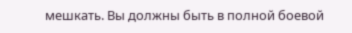мешкать. Вы должны быть в полной боевой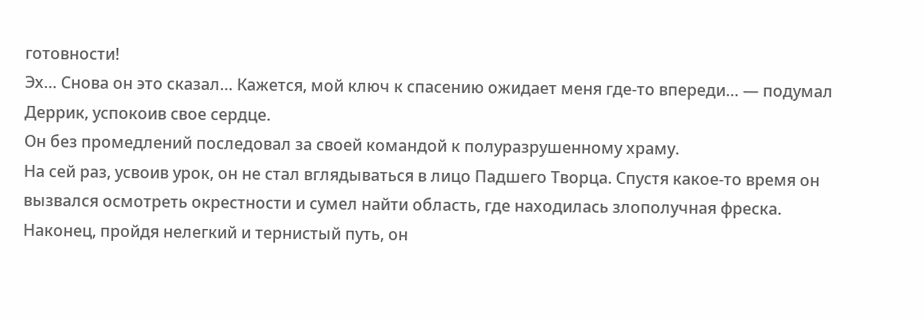готовности!
Эх… Снова он это сказал… Кажется, мой ключ к спасению ожидает меня где-то впереди… — подумал Деррик, успокоив свое сердце.
Он без промедлений последовал за своей командой к полуразрушенному храму.
На сей раз, усвоив урок, он не стал вглядываться в лицо Падшего Творца. Спустя какое-то время он вызвался осмотреть окрестности и сумел найти область, где находилась злополучная фреска.
Наконец, пройдя нелегкий и тернистый путь, он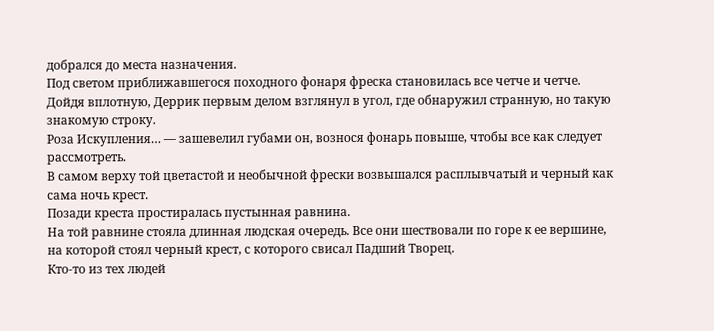добрался до места назначения.
Под светом приближавшегося походного фонаря фреска становилась все четче и четче.
Дойдя вплотную, Деррик первым делом взглянул в угол, где обнаружил странную, но такую знакомую строку.
Роза Искупления… — зашевелил губами он, вознося фонарь повыше, чтобы все как следует рассмотреть.
В самом верху той цветастой и необычной фрески возвышался расплывчатый и черный как сама ночь крест.
Позади креста простиралась пустынная равнина.
На той равнине стояла длинная людская очередь. Все они шествовали по горе к ее вершине, на которой стоял черный крест, с которого свисал Падший Творец.
Кто-то из тех людей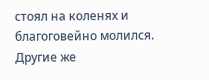стоял на коленях и благоговейно молился. Другие же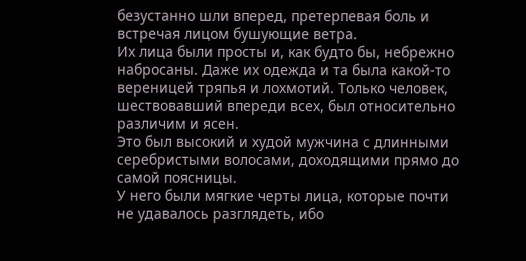безустанно шли вперед, претерпевая боль и встречая лицом бушующие ветра.
Их лица были просты и, как будто бы, небрежно набросаны. Даже их одежда и та была какой-то вереницей тряпья и лохмотий. Только человек, шествовавший впереди всех, был относительно различим и ясен.
Это был высокий и худой мужчина с длинными серебристыми волосами, доходящими прямо до самой поясницы.
У него были мягкие черты лица, которые почти не удавалось разглядеть, ибо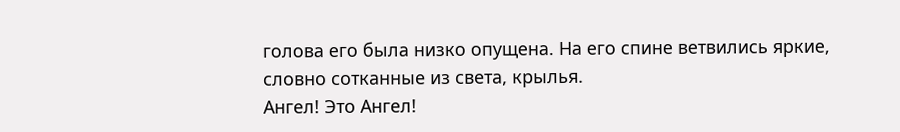голова его была низко опущена. На его спине ветвились яркие, словно сотканные из света, крылья.
Ангел! Это Ангел!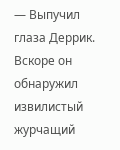— Выпучил глаза Деррик.
Вскоре он обнаружил извилистый журчащий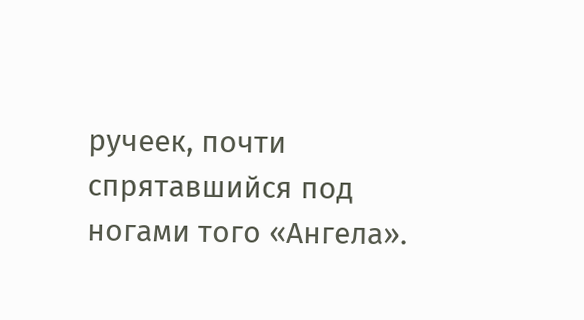ручеек, почти спрятавшийся под ногами того «Ангела».